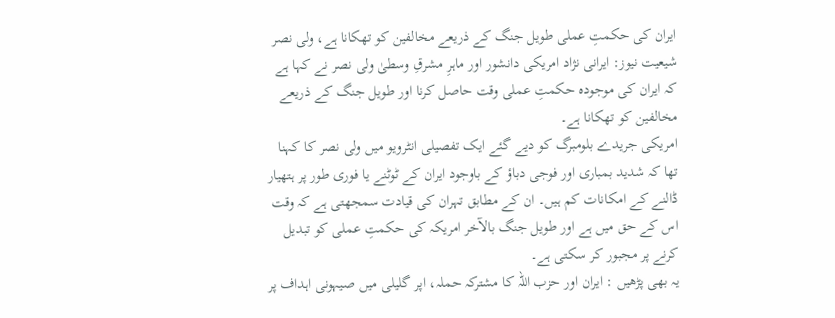ایران کی حکمتِ عملی طویل جنگ کے ذریعے مخالفین کو تھکانا ہے، ولی نصر
شیعیت نیوز: ایرانی نژاد امریکی دانشور اور ماہرِ مشرقِ وسطیٰ ولی نصر نے کہا ہے کہ ایران کی موجودہ حکمتِ عملی وقت حاصل کرنا اور طویل جنگ کے ذریعے مخالفین کو تھکانا ہے۔
امریکی جریدے بلومبرگ کو دیے گئے ایک تفصیلی انٹرویو میں ولی نصر کا کہنا تھا کہ شدید بمباری اور فوجی دباؤ کے باوجود ایران کے ٹوٹنے یا فوری طور پر ہتھیار ڈالنے کے امکانات کم ہیں۔ ان کے مطابق تہران کی قیادت سمجھتی ہے کہ وقت اس کے حق میں ہے اور طویل جنگ بالآخر امریکہ کی حکمتِ عملی کو تبدیل کرنے پر مجبور کر سکتی ہے۔
یہ بھی پڑھیں : ایران اور حزب اللہ کا مشترکہ حملہ، اپر گلیلی میں صیہونی اہداف پر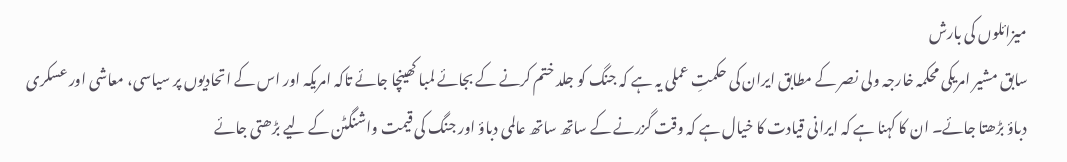میزائلوں کی بارش
سابق مشیر امریکی محکمہ خارجہ ولی نصر کے مطابق ایران کی حکمتِ عملی یہ ہے کہ جنگ کو جلد ختم کرنے کے بجائے لمبا کھینچا جائے تاکہ امریکہ اور اس کے اتحادیوں پر سیاسی، معاشی اور عسکری دباؤ بڑھتا جائے۔ ان کا کہنا ہے کہ ایرانی قیادت کا خیال ہے کہ وقت گزرنے کے ساتھ ساتھ عالمی دباؤ اور جنگ کی قیمت واشنگٹن کے لیے بڑھتی جائے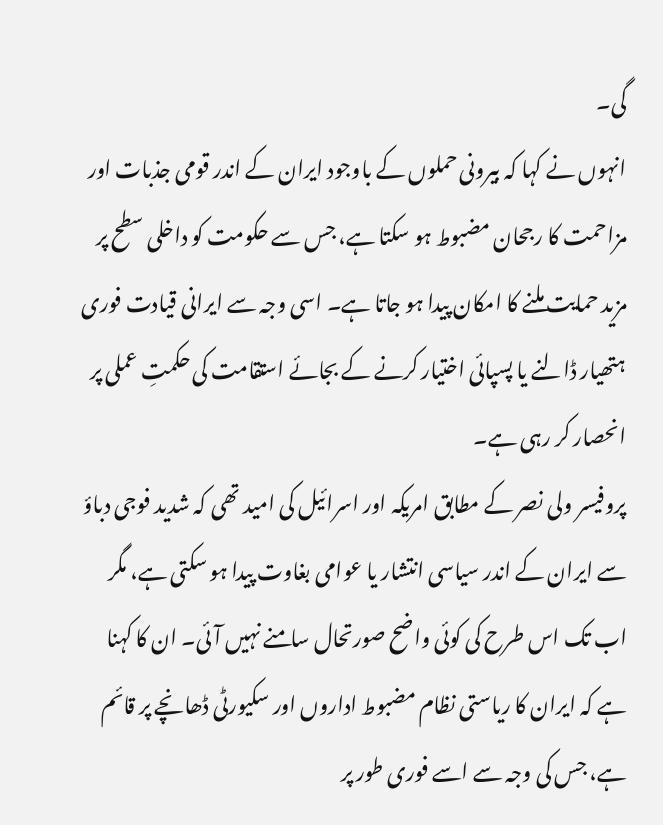گی۔
انہوں نے کہا کہ بیرونی حملوں کے باوجود ایران کے اندر قومی جذبات اور مزاحمت کا رجحان مضبوط ہو سکتا ہے، جس سے حکومت کو داخلی سطح پر مزید حمایت ملنے کا امکان پیدا ہو جاتا ہے۔ اسی وجہ سے ایرانی قیادت فوری ہتھیار ڈالنے یا پسپائی اختیار کرنے کے بجائے استقامت کی حکمتِ عملی پر انحصار کر رہی ہے۔
پروفیسر ولی نصر کے مطابق امریکہ اور اسرائیل کی امید تھی کہ شدید فوجی دباؤ سے ایران کے اندر سیاسی انتشار یا عوامی بغاوت پیدا ہو سکتی ہے، مگر اب تک اس طرح کی کوئی واضح صورتحال سامنے نہیں آئی۔ ان کا کہنا ہے کہ ایران کا ریاستی نظام مضبوط اداروں اور سکیورٹی ڈھانچے پر قائم ہے، جس کی وجہ سے اسے فوری طور پر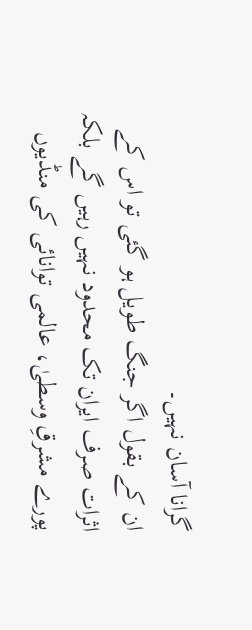گرانا آسان نہیں۔
ان کے بقول اگر جنگ طویل ہو گئی تو اس کے اثرات صرف ایران تک محدود نہیں رہیں گے بلکہ پورے مشرقِ وسطیٰ، عالمی توانائی کی منڈیوں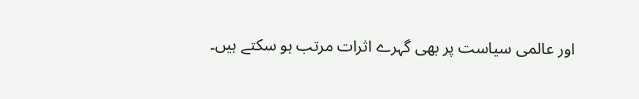اور عالمی سیاست پر بھی گہرے اثرات مرتب ہو سکتے ہیں۔